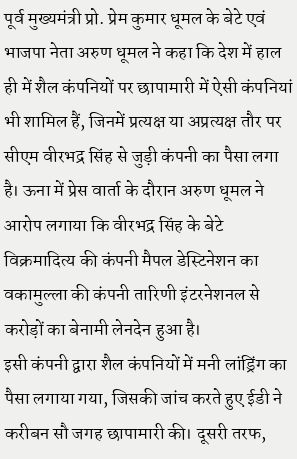पूर्व मुख्यमंत्री प्रो. प्रेम कुमार धूमल के बेटे एवं भाजपा नेता अरुण धूमल ने कहा कि देश में हाल ही में शैल कंपनियों पर छापामारी में ऐसी कंपनियां भी शामिल हैं, जिनमें प्रत्यक्ष या अप्रत्यक्ष तौर पर सीएम वीरभद्र सिंह से जुड़ी कंपनी का पैसा लगा है। ऊना में प्रेस वार्ता के दौरान अरुण धूमल ने आरोप लगाया कि वीरभद्र सिंह के बेटे विक्रमादित्य की कंपनी मैपल डेस्टिनेशन का वकामुल्ला की कंपनी तारिणी इंटरनेशनल से करोड़ों का बेनामी लेनदेन हुआ है।
इसी कंपनी द्वारा शैल कंपनियों में मनी लांड्रिंग का पैसा लगाया गया, जिसकी जांच करते हुए ईडी ने करीबन सौ जगह छापामारी की। दूसरी तरफ,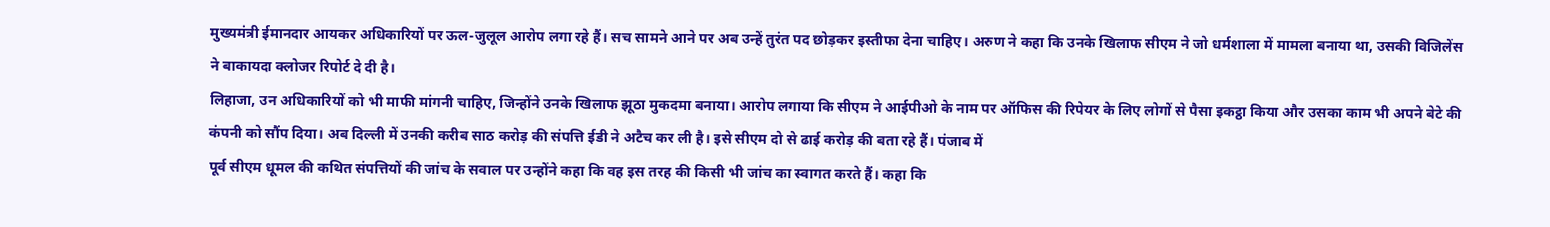मुख्यमंत्री ईमानदार आयकर अधिकारियों पर ऊल-जुलूल आरोप लगा रहे हैं। सच सामने आने पर अब उन्हें तुरंत पद छोड़कर इस्तीफा देना चाहिए। अरुण ने कहा कि उनके खिलाफ सीएम ने जो धर्मशाला में मामला बनाया था, उसकी विजिलेंस ने बाकायदा क्लोजर रिपोर्ट दे दी है।
लिहाजा, उन अधिकारियों को भी माफी मांगनी चाहिए, जिन्होंने उनके खिलाफ झूठा मुकदमा बनाया। आरोप लगाया कि सीएम ने आईपीओ के नाम पर ऑफिस की रिपेयर के लिए लोगों से पैसा इकट्ठा किया और उसका काम भी अपने बेटे की कंपनी को सौंप दिया। अब दिल्ली में उनकी करीब साठ करोड़ की संपत्ति ईडी ने अटैच कर ली है। इसे सीएम दो से ढाई करोड़ की बता रहे हैं। पंजाब में
पूर्व सीएम धूमल की कथित संपत्तियों की जांच के सवाल पर उन्होंने कहा कि वह इस तरह की किसी भी जांच का स्वागत करते हैं। कहा कि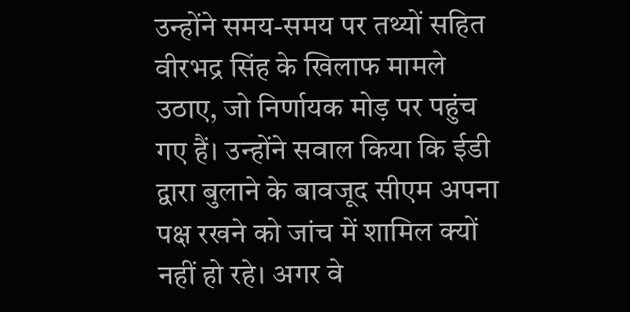उन्होंने समय-समय पर तथ्यों सहित वीरभद्र सिंह के खिलाफ मामले उठाए, जो निर्णायक मोड़ पर पहुंच गए हैं। उन्होंने सवाल किया कि ईडी द्वारा बुलाने के बावजूद सीएम अपना पक्ष रखने को जांच में शामिल क्यों नहीं हो रहे। अगर वे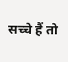सच्चे हैं तो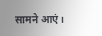सामने आएं।